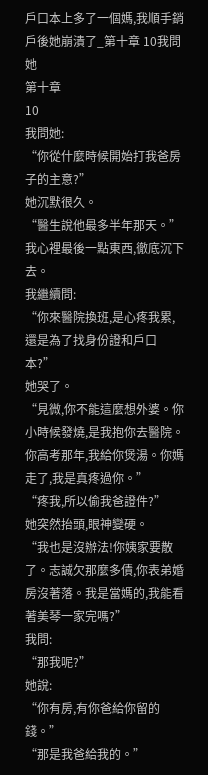戶口本上多了一個媽,我順手銷戶後她崩潰了_第十章 10我問她
第十章
10
我問她:
“你從什麼時候開始打我爸房子的主意?”
她沉默很久。
“醫生說他最多半年那天。”
我心裡最後一點東西,徹底沉下去。
我繼續問:
“你來醫院換班,是心疼我累,還是為了找身份證和戶口本?”
她哭了。
“見微,你不能這麼想外婆。你小時候發燒,是我抱你去醫院。你高考那年,我給你煲湯。你媽走了,我是真疼過你。”
“疼我,所以偷我爸證件?”
她突然抬頭,眼神變硬。
“我也是沒辦法!你姨家要散了。志誠欠那麼多債,你表弟婚房沒著落。我是當媽的,我能看著美琴一家完嗎?”
我問:
“那我呢?”
她說:
“你有房,有你爸給你留的錢。”
“那是我爸給我的。”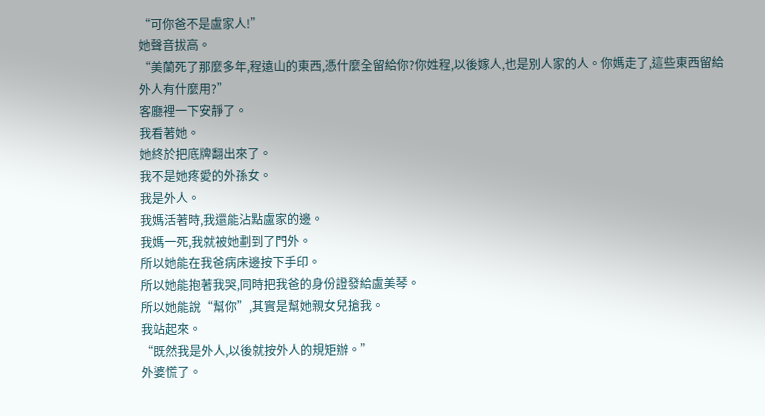“可你爸不是盧家人!”
她聲音拔高。
“美蘭死了那麼多年,程遠山的東西,憑什麼全留給你?你姓程,以後嫁人,也是別人家的人。你媽走了,這些東西留給外人有什麼用?”
客廳裡一下安靜了。
我看著她。
她終於把底牌翻出來了。
我不是她疼愛的外孫女。
我是外人。
我媽活著時,我還能沾點盧家的邊。
我媽一死,我就被她劃到了門外。
所以她能在我爸病床邊按下手印。
所以她能抱著我哭,同時把我爸的身份證發給盧美琴。
所以她能說“幫你”,其實是幫她親女兒搶我。
我站起來。
“既然我是外人,以後就按外人的規矩辦。”
外婆慌了。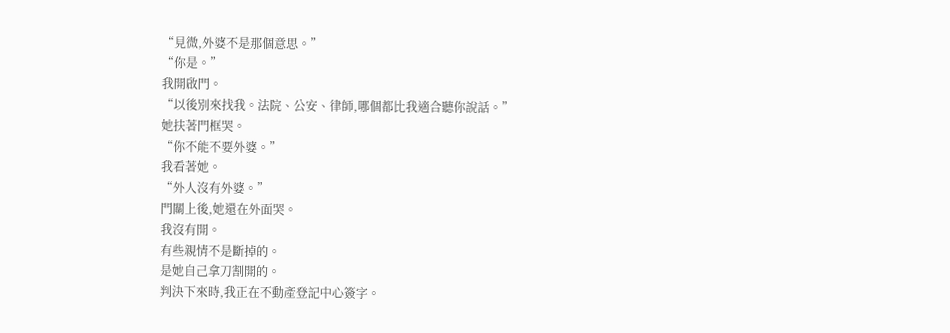“見微,外婆不是那個意思。”
“你是。”
我開啟門。
“以後別來找我。法院、公安、律師,哪個都比我適合聽你說話。”
她扶著門框哭。
“你不能不要外婆。”
我看著她。
“外人沒有外婆。”
門關上後,她還在外面哭。
我沒有開。
有些親情不是斷掉的。
是她自己拿刀割開的。
判決下來時,我正在不動產登記中心簽字。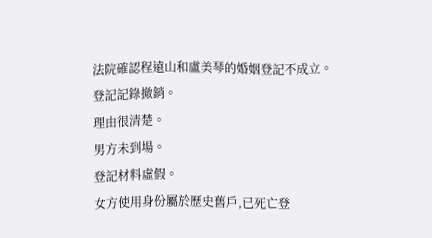法院確認程遠山和盧美琴的婚姻登記不成立。
登記記錄撤銷。
理由很清楚。
男方未到場。
登記材料虛假。
女方使用身份屬於歷史舊戶,已死亡登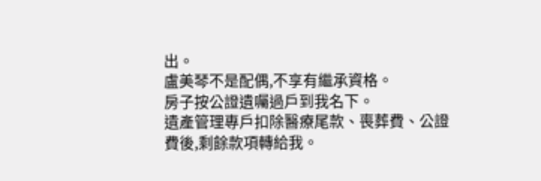出。
盧美琴不是配偶,不享有繼承資格。
房子按公證遺囑過戶到我名下。
遺產管理專戶扣除醫療尾款、喪葬費、公證費後,剩餘款項轉給我。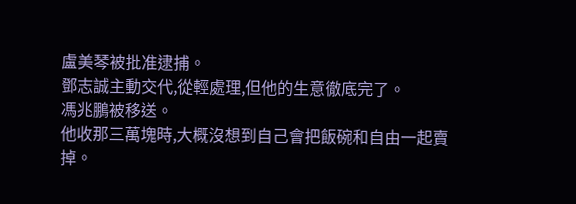盧美琴被批准逮捕。
鄧志誠主動交代,從輕處理,但他的生意徹底完了。
馮兆鵬被移送。
他收那三萬塊時,大概沒想到自己會把飯碗和自由一起賣掉。